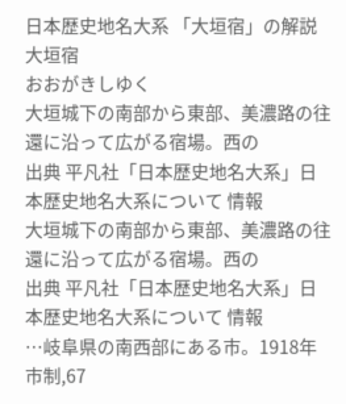日本歴史地名大系 「大垣宿」の解説
大垣宿
おおがきしゆく
大垣城下の南部から東部、美濃路の往還に沿って広がる宿場。西の
出典 平凡社「日本歴史地名大系」日本歴史地名大系について 情報
大垣城下の南部から東部、美濃路の往還に沿って広がる宿場。西の
出典 平凡社「日本歴史地名大系」日本歴史地名大系について 情報
…岐阜県の南西部にある市。1918年市制,67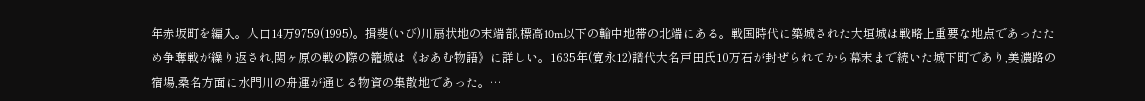年赤坂町を編入。人口14万9759(1995)。揖斐(いび)川扇状地の末端部,標高10m以下の輪中地帯の北端にある。戦国時代に築城された大垣城は戦略上重要な地点であったため争奪戦が繰り返され,関ヶ原の戦の際の籠城は《おあむ物語》に詳しい。1635年(寛永12)譜代大名戸田氏10万石が封ぜられてから幕末まで続いた城下町であり,美濃路の宿場,桑名方面に水門川の舟運が通じる物資の集散地であった。…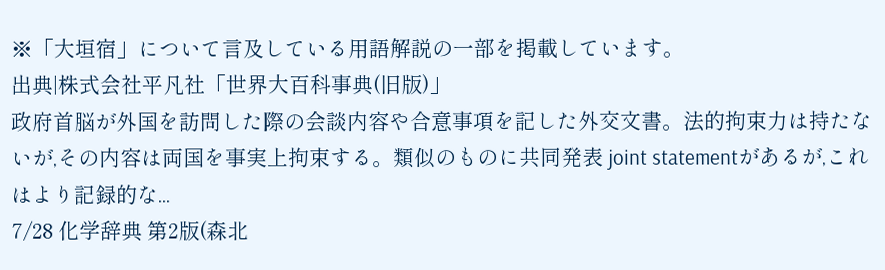※「大垣宿」について言及している用語解説の一部を掲載しています。
出典|株式会社平凡社「世界大百科事典(旧版)」
政府首脳が外国を訪問した際の会談内容や合意事項を記した外交文書。法的拘束力は持たないが,その内容は両国を事実上拘束する。類似のものに共同発表 joint statementがあるが,これはより記録的な...
7/28 化学辞典 第2版(森北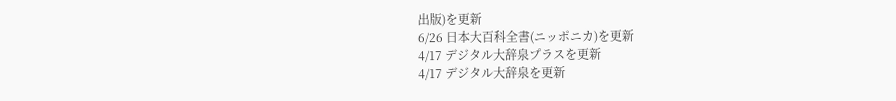出版)を更新
6/26 日本大百科全書(ニッポニカ)を更新
4/17 デジタル大辞泉プラスを更新
4/17 デジタル大辞泉を更新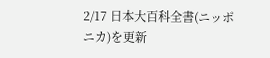2/17 日本大百科全書(ニッポニカ)を更新